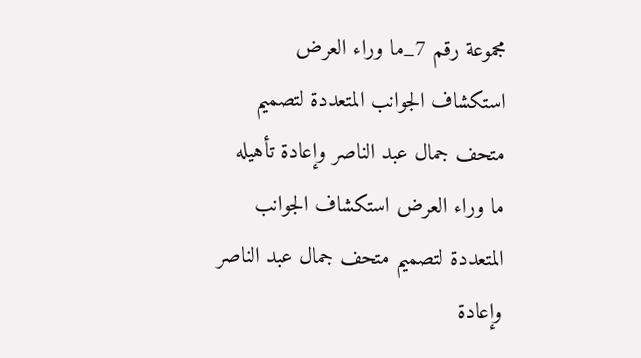مجموعة رقم 7_ما وراء العرض استكشاف الجوانب المتعددة لتصميم متحف جمال عبد الناصر وإعادة تأهيله
ما وراء العرض استكشاف الجوانب المتعددة لتصميم متحف جمال عبد الناصر وإعادة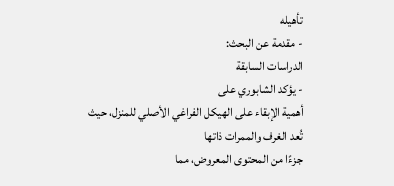تأهيله
- مقدمة عن البحث:
الدراسات السابقة
- يؤكد الشابوري على
أهمية الإبقاء على الهيكل الفراغي الأصلي للمنزل، حيث تُعد الغرف والممرات ذاتها
جزءًا من المحتوى المعروض، مما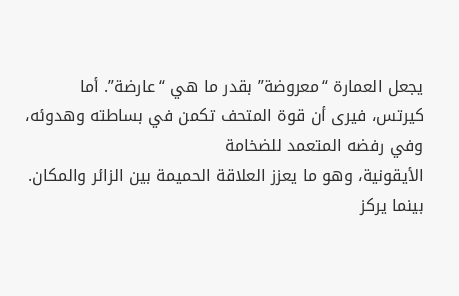يجعل العمارة “معروضة” بقدر ما هي “عارضة”. أما
كيرتس، فيرى أن قوة المتحف تكمن في بساطته وهدوئه، وفي رفضه المتعمد للضخامة
الأيقونية، وهو ما يعزز العلاقة الحميمة بين الزائر والمكان. بينما يركز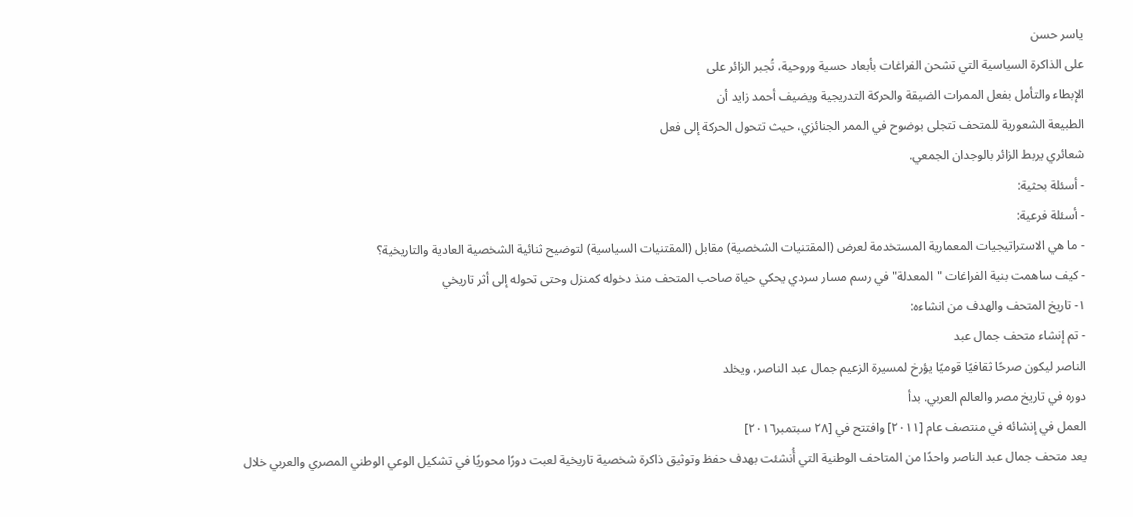ياسر حسن
على الذاكرة السياسية التي تشحن الفراغات بأبعاد حسية وروحية، تُجبر الزائر على
الإبطاء والتأمل بفعل الممرات الضيقة والحركة التدريجية ويضيف أحمد زايد أن
الطبيعة الشعورية للمتحف تتجلى بوضوح في الممر الجنائزي، حيث تتحول الحركة إلى فعل
شعائري يربط الزائر بالوجدان الجمعي.
- أسئلة بحثية:
- أسئلة فرعية:
- ما هي الاستراتيجيات المعمارية المستخدمة لعرض (المقتنيات الشخصية) مقابل (المقتنيات السياسية) لتوضيح ثنائية الشخصية العادية والتاريخية؟
- كيف ساهمت بنية الفراغات "المعدلة" في رسم مسار سردي يحكي حياة صاحب المتحف منذ دخوله كمنزل وحتى تحوله إلى أثر تاريخي
١- تاريخ المتحف والهدف من انشاءه:
- تم إنشاء متحف جمال عبد
الناصر ليكون صرحًا ثقافيًا قوميًا يؤرخ لمسيرة الزعيم جمال عبد الناصر، ويخلد
دوره في تاريخ مصر والعالم العربي. بدأ
العمل في إنشائه في منتصف عام [٢٠١١] وافتتح في [٢٨ سبتمبر٢٠١٦]
يعد متحف جمال عبد الناصر واحدًا من المتاحف الوطنية التي أُنشئت بهدف حفظ وتوثيق ذاكرة شخصية تاريخية لعبت دورًا محوريًا في تشكيل الوعي الوطني المصري والعربي خلال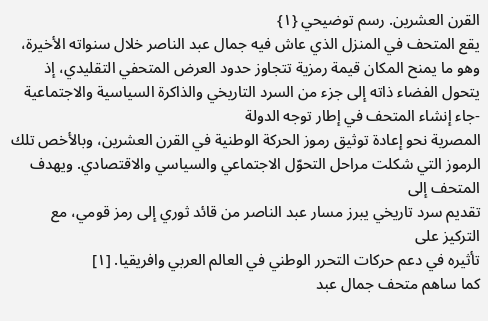القرن العشرين. رسم توضيحي {١}
يقع المتحف في المنزل الذي عاش فيه جمال عبد الناصر خلال سنواته الأخيرة، وهو ما يمنح المكان قيمة رمزية تتجاوز حدود العرض المتحفي التقليدي، إذ يتحول الفضاء ذاته إلى جزء من السرد التاريخي والذاكرة السياسية والاجتماعية
-جاء إنشاء المتحف في إطار توجه الدولة
المصرية نحو إعادة توثيق رموز الحركة الوطنية في القرن العشرين، وبالأخص تلك
الرموز التي شكلت مراحل التحوّل الاجتماعي والسياسي والاقتصادي. ويهدف المتحف إلى
تقديم سرد تاريخي يبرز مسار عبد الناصر من قائد ثوري إلى رمز قومي، مع التركيز على
تأثيره في دعم حركات التحرر الوطني في العالم العربي وافريقيا. [١]
كما ساهم متحف جمال عبد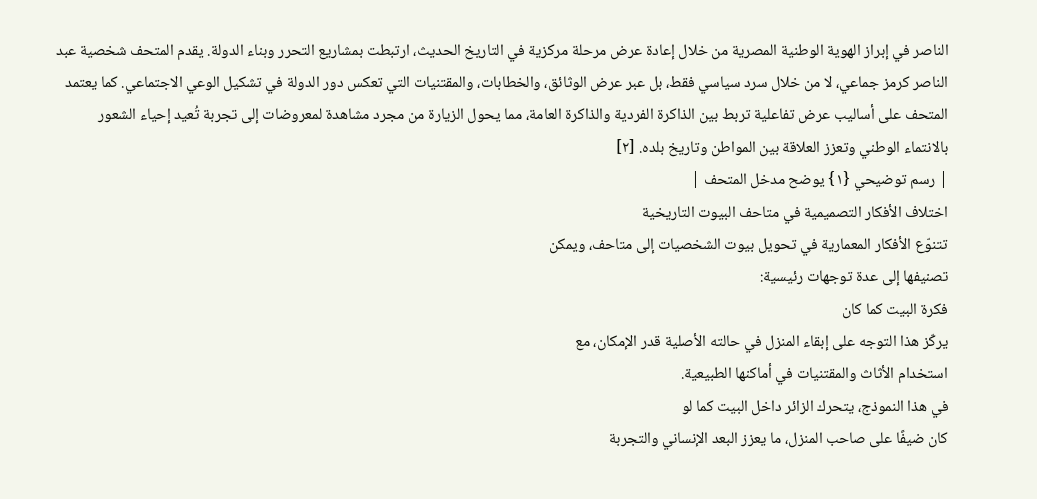الناصر في إبراز الهوية الوطنية المصرية من خلال إعادة عرض مرحلة مركزية في التاريخ الحديث، ارتبطت بمشاريع التحرر وبناء الدولة. يقدم المتحف شخصية عبد الناصر كرمز جماعي، لا من خلال سرد سياسي فقط، بل عبر عرض الوثائق، والخطابات، والمقتنيات التي تعكس دور الدولة في تشكيل الوعي الاجتماعي. كما يعتمد المتحف على أساليب عرض تفاعلية تربط بين الذاكرة الفردية والذاكرة العامة، مما يحول الزيارة من مجرد مشاهدة لمعروضات إلى تجربة تُعيد إحياء الشعور بالانتماء الوطني وتعزز العلاقة بين المواطن وتاريخ بلده. [٢]
| رسم توضيحي {١} يوضح مدخل المتحف |
اختلاف الأفكار التصميمية في متاحف البيوت التاريخية
تتنوّع الأفكار المعمارية في تحويل بيوت الشخصيات إلى متاحف، ويمكن
تصنيفها إلى عدة توجهات رئيسية:
فكرة البيت كما كان
يركّز هذا التوجه على إبقاء المنزل في حالته الأصلية قدر الإمكان، مع
استخدام الأثاث والمقتنيات في أماكنها الطبيعية.
في هذا النموذج، يتحرك الزائر داخل البيت كما لو
كان ضيفًا على صاحب المنزل، ما يعزز البعد الإنساني والتجربة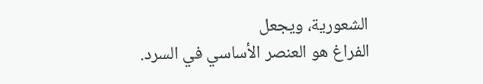الشعورية، ويجعل
الفراغ هو العنصر الأساسي في السرد.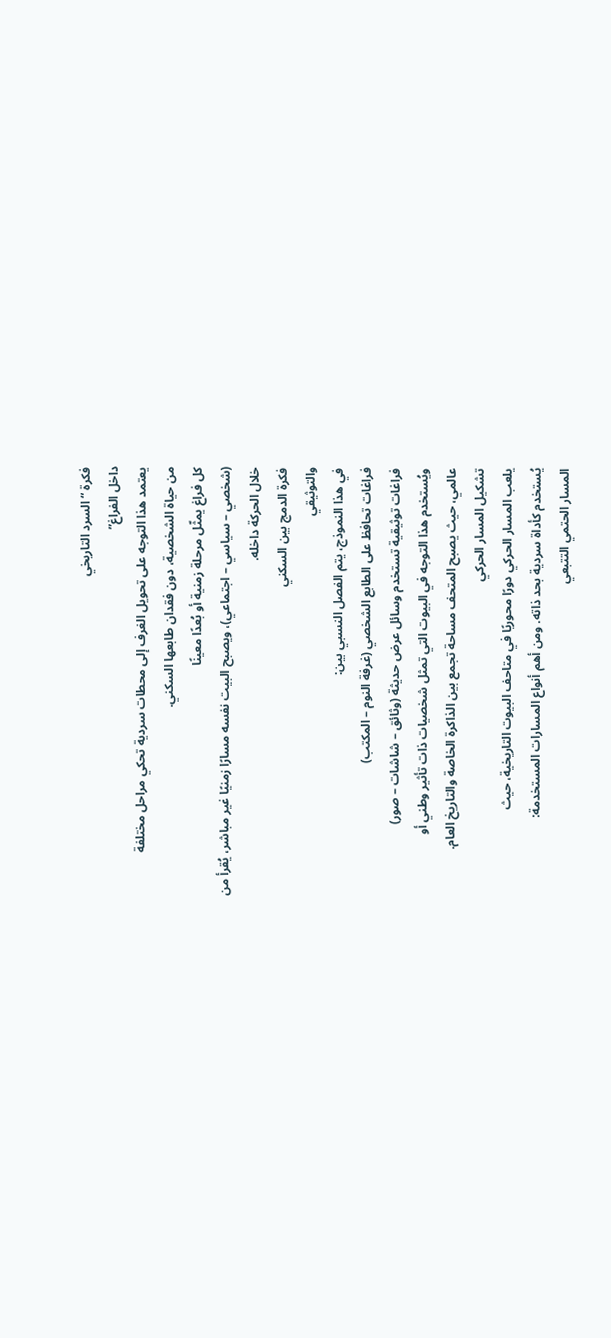فكرة “السرد التاريخي
داخل الفراغ”
يعتمد هذا التوجه على تحويل الغرف إلى محطات سردية تحكي مراحل مختلفة
من حياة الشخصية، دون فقدان طابعها السكني.
كل فراغ يمثّل مرحلة زمنية أو بُعدًا معينًا
(شخصي – سياسي – اجتماعي)، ويصبح البيت نفسه مسارًا زمنيًا غير مباشر، يُقرأ من
خلال الحركة داخله.
فكرة الدمج بين السكني
والتوثيقي
في هذا النموذج، يتم الفصل النسبي بين:
فراغات تحافظ على الطابع الشخصي (غرفة النوم – المكتب)
فراغات توثيقية تستخدم وسائل عرض حديثة (وثائق – شاشات – صور)
ويُستخدم هذا التوجه في البيوت التي تمثل شخصيات ذات تأثير وطني أو
عالمي، حيث يصبح المتحف مساحة تجمع بين الذاكرة الخاصة والتاريخ العام.
تشكيل المسار الحركي
يلعب المسار الحركي دورًا محوريًا في متاحف البيوت التاريخية، حيث
يُستخدم كأداة سردية بحد ذاته. ومن أهم أنواع المسارات المستخدمة:
المسار الحتمي التتبعي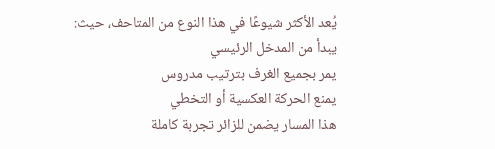يُعد الأكثر شيوعًا في هذا النوع من المتاحف، حيث:
يبدأ من المدخل الرئيسي
يمر بجميع الغرف بترتيب مدروس
يمنع الحركة العكسية أو التخطي
هذا المسار يضمن للزائر تجربة كاملة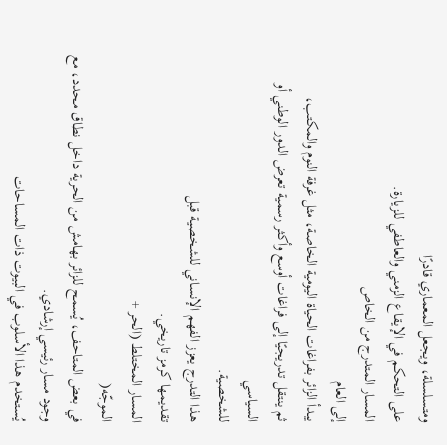ومتسلسلة، ويجعل المعماري قادرًا
على التحكم في الإيقاع الزمني والعاطفي للزيارة.
المسار المتدرج من الخاص
إلى العام
يبدأ الزائر بفراغات الحياة اليومية الخاصة، مثل غرفة النوم والمكتب،
ثم ينتقل تدريجيًا إلى فراغات أوسع وأكثر رسمية تعرض الدور الوطني أو السياسي
للشخصية.
هذا التدرج يعزز الفهم الإنساني للشخصية قبل
تقديمها كرمز تاريخي.
المسار المختلط (الحر +
الموجّه(
في بعض المتاحف، يُسمح للزائر بهامش من الحرية داخل نطاق محدد، مع
وجود مسار رئيسي إرشادي.
يُستخدم هذا الأسلوب في البيوت ذات المساحات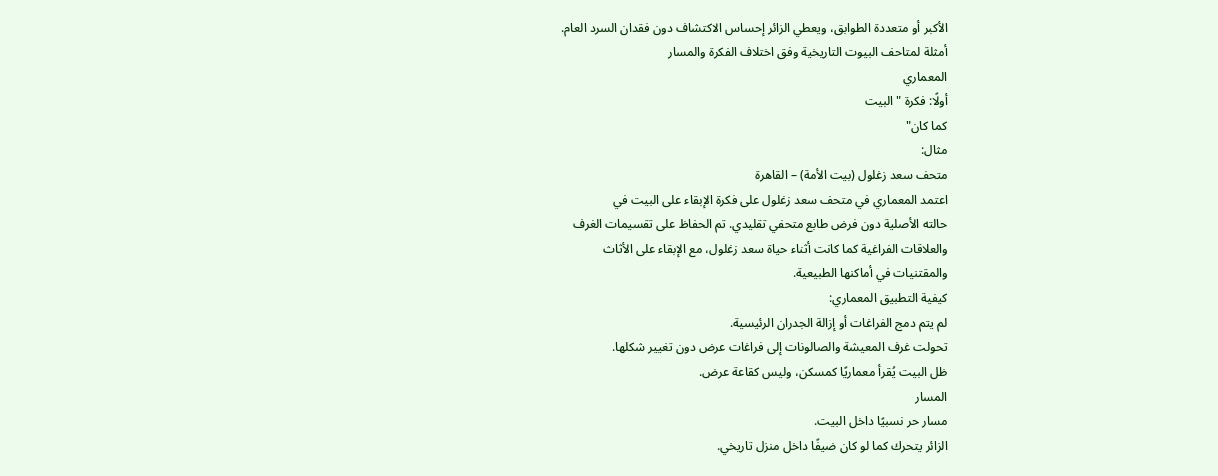الأكبر أو متعددة الطوابق، ويعطي الزائر إحساس الاكتشاف دون فقدان السرد العام.
أمثلة لمتاحف البيوت التاريخية وفق اختلاف الفكرة والمسار
المعماري
أولًا: فكرة "البيت
كما كان"
مثال:
متحف سعد زغلول (بيت الأمة) – القاهرة
اعتمد المعماري في متحف سعد زغلول على فكرة الإبقاء على البيت في
حالته الأصلية دون فرض طابع متحفي تقليدي. تم الحفاظ على تقسيمات الغرف
والعلاقات الفراغية كما كانت أثناء حياة سعد زغلول، مع الإبقاء على الأثاث
والمقتنيات في أماكنها الطبيعية.
كيفية التطبيق المعماري:
لم يتم دمج الفراغات أو إزالة الجدران الرئيسية.
تحولت غرف المعيشة والصالونات إلى فراغات عرض دون تغيير شكلها.
ظل البيت يُقرأ معماريًا كمسكن، وليس كقاعة عرض.
المسار
مسار حر نسبيًا داخل البيت.
الزائر يتحرك كما لو كان ضيفًا داخل منزل تاريخي.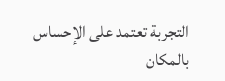التجربة تعتمد على الإحساس بالمكان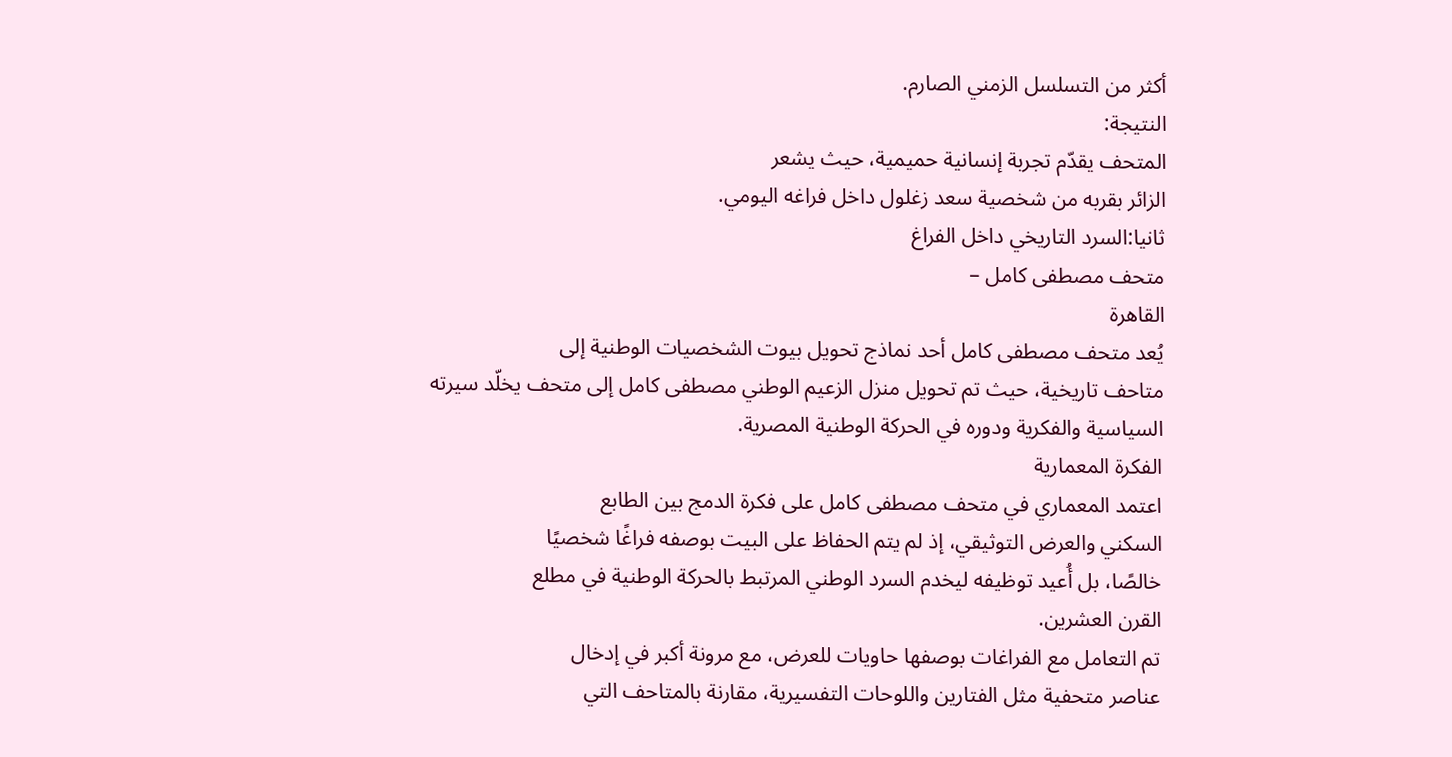أكثر من التسلسل الزمني الصارم.
النتيجة:
المتحف يقدّم تجربة إنسانية حميمية، حيث يشعر
الزائر بقربه من شخصية سعد زغلول داخل فراغه اليومي.
ثانيا:السرد التاريخي داخل الفراغ
متحف مصطفى كامل –
القاهرة
يُعد متحف مصطفى كامل أحد نماذج تحويل بيوت الشخصيات الوطنية إلى
متاحف تاريخية، حيث تم تحويل منزل الزعيم الوطني مصطفى كامل إلى متحف يخلّد سيرته
السياسية والفكرية ودوره في الحركة الوطنية المصرية.
الفكرة المعمارية
اعتمد المعماري في متحف مصطفى كامل على فكرة الدمج بين الطابع
السكني والعرض التوثيقي، إذ لم يتم الحفاظ على البيت بوصفه فراغًا شخصيًا
خالصًا، بل أُعيد توظيفه ليخدم السرد الوطني المرتبط بالحركة الوطنية في مطلع
القرن العشرين.
تم التعامل مع الفراغات بوصفها حاويات للعرض، مع مرونة أكبر في إدخال
عناصر متحفية مثل الفتارين واللوحات التفسيرية، مقارنة بالمتاحف التي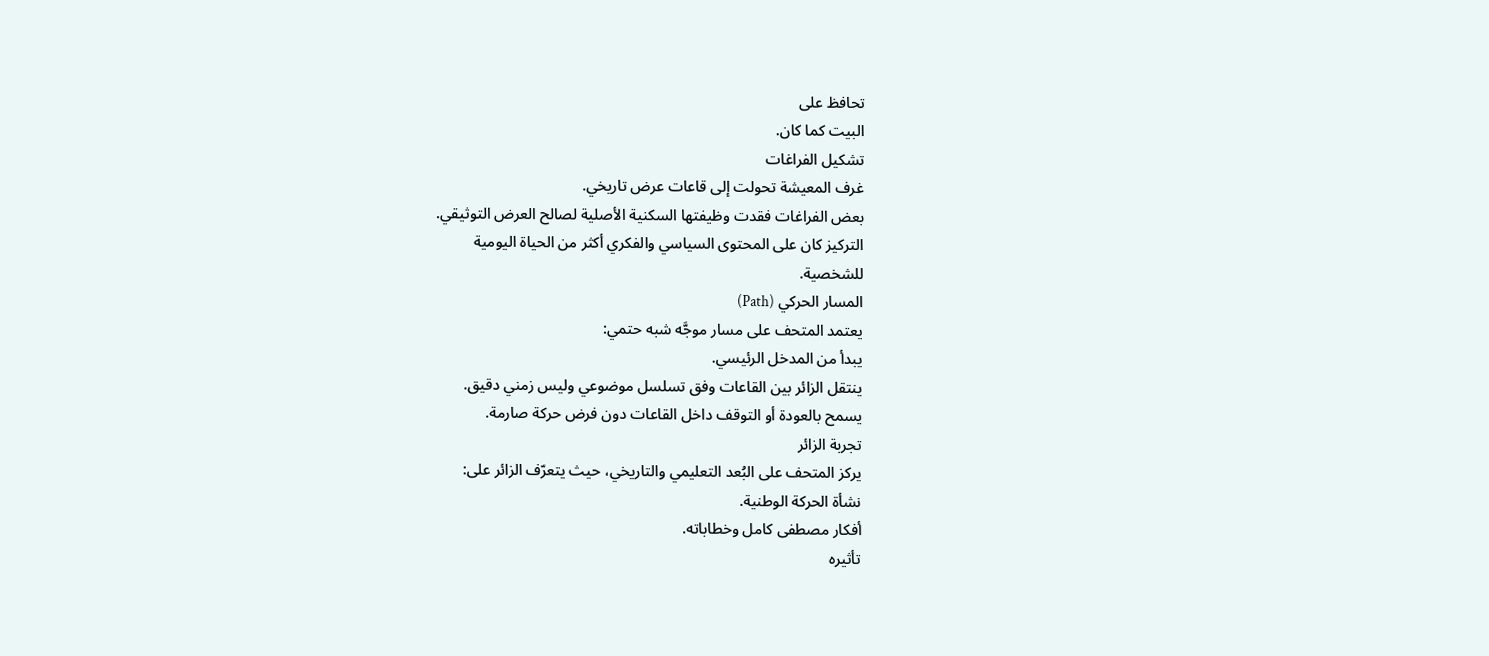تحافظ على
البيت كما كان.
تشكيل الفراغات
غرف المعيشة تحولت إلى قاعات عرض تاريخي.
بعض الفراغات فقدت وظيفتها السكنية الأصلية لصالح العرض التوثيقي.
التركيز كان على المحتوى السياسي والفكري أكثر من الحياة اليومية
للشخصية.
المسار الحركي (Path)
يعتمد المتحف على مسار موجَّه شبه حتمي:
يبدأ من المدخل الرئيسي.
ينتقل الزائر بين القاعات وفق تسلسل موضوعي وليس زمني دقيق.
يسمح بالعودة أو التوقف داخل القاعات دون فرض حركة صارمة.
تجربة الزائر
يركز المتحف على البُعد التعليمي والتاريخي، حيث يتعرّف الزائر على:
نشأة الحركة الوطنية.
أفكار مصطفى كامل وخطاباته.
تأثيره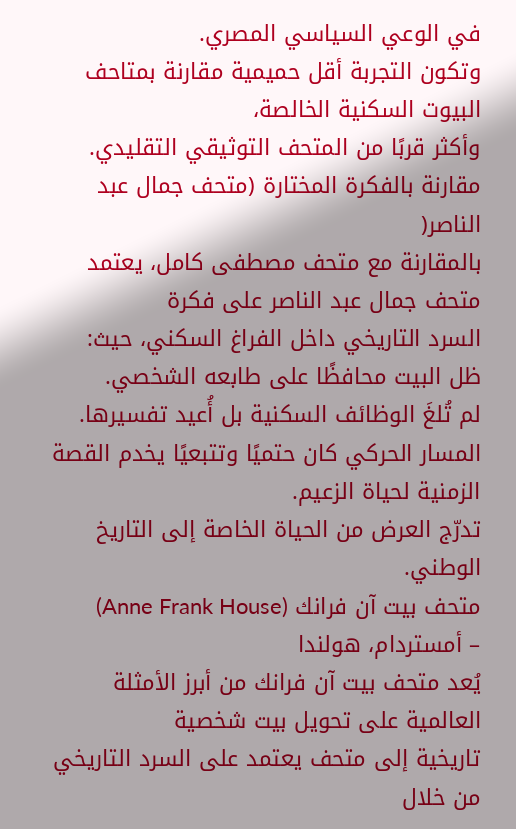في الوعي السياسي المصري.
وتكون التجربة أقل حميمية مقارنة بمتاحف البيوت السكنية الخالصة،
وأكثر قربًا من المتحف التوثيقي التقليدي.
مقارنة بالفكرة المختارة (متحف جمال عبد الناصر(
بالمقارنة مع متحف مصطفى كامل، يعتمد متحف جمال عبد الناصر على فكرة
السرد التاريخي داخل الفراغ السكني، حيث:
ظل البيت محافظًا على طابعه الشخصي.
لم تُلغَ الوظائف السكنية بل أُعيد تفسيرها.
المسار الحركي كان حتميًا وتتبعيًا يخدم القصة الزمنية لحياة الزعيم.
تدرّج العرض من الحياة الخاصة إلى التاريخ الوطني.
متحف بيت آن فرانك (Anne Frank House)
– أمستردام، هولندا
يُعد متحف بيت آن فرانك من أبرز الأمثلة العالمية على تحويل بيت شخصية
تاريخية إلى متحف يعتمد على السرد التاريخي من خلال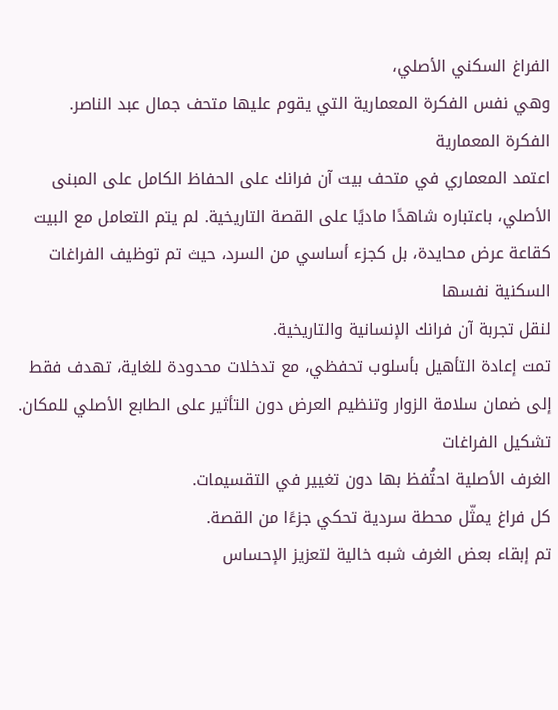الفراغ السكني الأصلي،
وهي نفس الفكرة المعمارية التي يقوم عليها متحف جمال عبد الناصر.
الفكرة المعمارية
اعتمد المعماري في متحف بيت آن فرانك على الحفاظ الكامل على المبنى
الأصلي، باعتباره شاهدًا ماديًا على القصة التاريخية. لم يتم التعامل مع البيت
كقاعة عرض محايدة، بل كجزء أساسي من السرد، حيث تم توظيف الفراغات السكنية نفسها
لنقل تجربة آن فرانك الإنسانية والتاريخية.
تمت إعادة التأهيل بأسلوب تحفظي، مع تدخلات محدودة للغاية، تهدف فقط
إلى ضمان سلامة الزوار وتنظيم العرض دون التأثير على الطابع الأصلي للمكان.
تشكيل الفراغات
الغرف الأصلية احتُفظ بها دون تغيير في التقسيمات.
كل فراغ يمثّل محطة سردية تحكي جزءًا من القصة.
تم إبقاء بعض الغرف شبه خالية لتعزيز الإحساس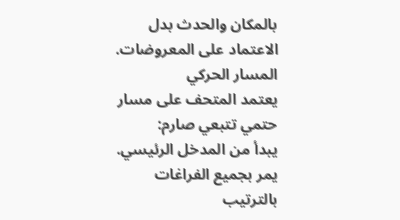بالمكان والحدث بدل
الاعتماد على المعروضات.
المسار الحركي
يعتمد المتحف على مسار حتمي تتبعي صارم:
يبدأ من المدخل الرئيسي.
يمر بجميع الفراغات بالترتيب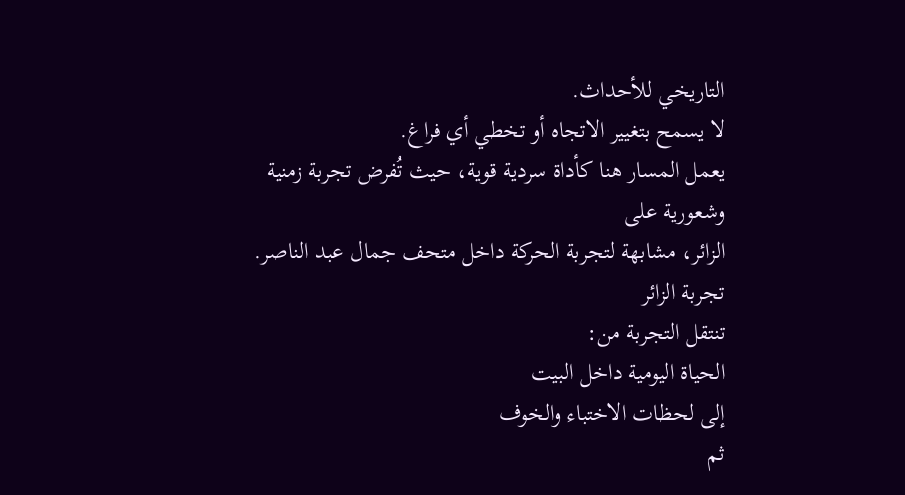التاريخي للأحداث.
لا يسمح بتغيير الاتجاه أو تخطي أي فراغ.
يعمل المسار هنا كأداة سردية قوية، حيث تُفرض تجربة زمنية وشعورية على
الزائر، مشابهة لتجربة الحركة داخل متحف جمال عبد الناصر.
تجربة الزائر
تنتقل التجربة من:
الحياة اليومية داخل البيت
إلى لحظات الاختباء والخوف
ثم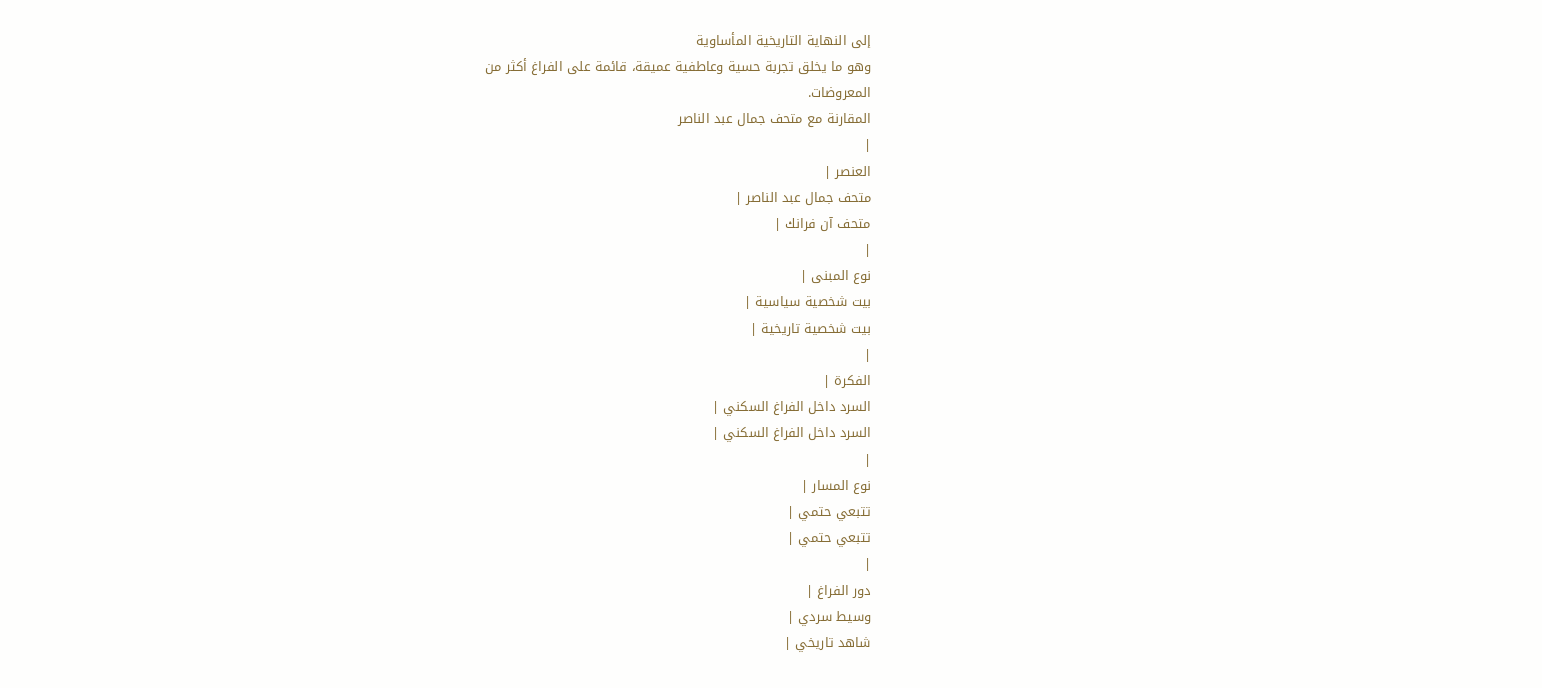إلى النهاية التاريخية المأساوية
وهو ما يخلق تجربة حسية وعاطفية عميقة، قائمة على الفراغ أكثر من
المعروضات.
المقارنة مع متحف جمال عبد الناصر
|
العنصر |
متحف جمال عبد الناصر |
متحف آن فرانك |
|
نوع المبنى |
بيت شخصية سياسية |
بيت شخصية تاريخية |
|
الفكرة |
السرد داخل الفراغ السكني |
السرد داخل الفراغ السكني |
|
نوع المسار |
تتبعي حتمي |
تتبعي حتمي |
|
دور الفراغ |
وسيط سردي |
شاهد تاريخي |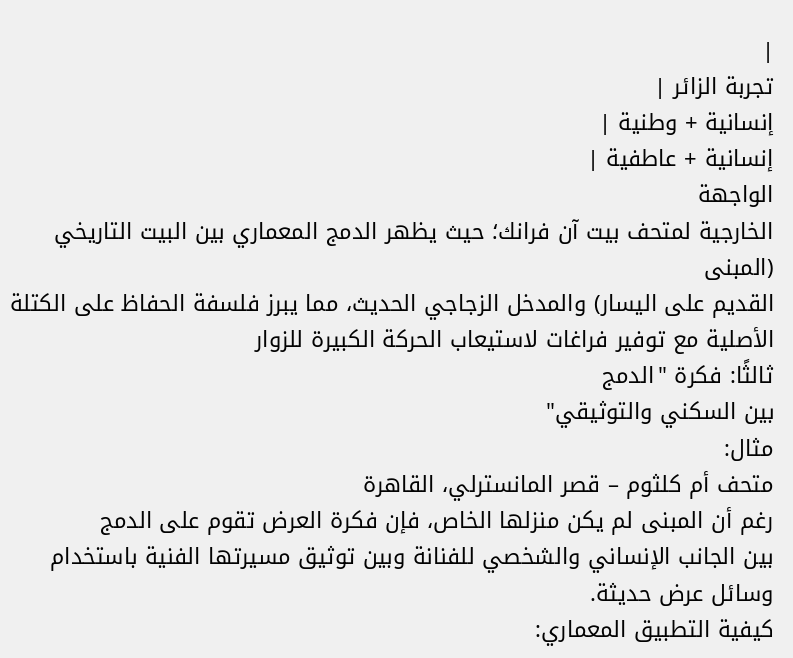|
تجربة الزائر |
إنسانية + وطنية |
إنسانية + عاطفية |
الواجهة
الخارجية لمتحف بيت آن فرانك؛ حيث يظهر الدمج المعماري بين البيت التاريخي (المبنى
القديم على اليسار) والمدخل الزجاجي الحديث، مما يبرز فلسفة الحفاظ على الكتلة
الأصلية مع توفير فراغات لاستيعاب الحركة الكبيرة للزوار
ثالثًا: فكرة "الدمج
بين السكني والتوثيقي"
مثال:
متحف أم كلثوم – قصر المانسترلي، القاهرة
رغم أن المبنى لم يكن منزلها الخاص، فإن فكرة العرض تقوم على الدمج
بين الجانب الإنساني والشخصي للفنانة وبين توثيق مسيرتها الفنية باستخدام
وسائل عرض حديثة.
كيفية التطبيق المعماري: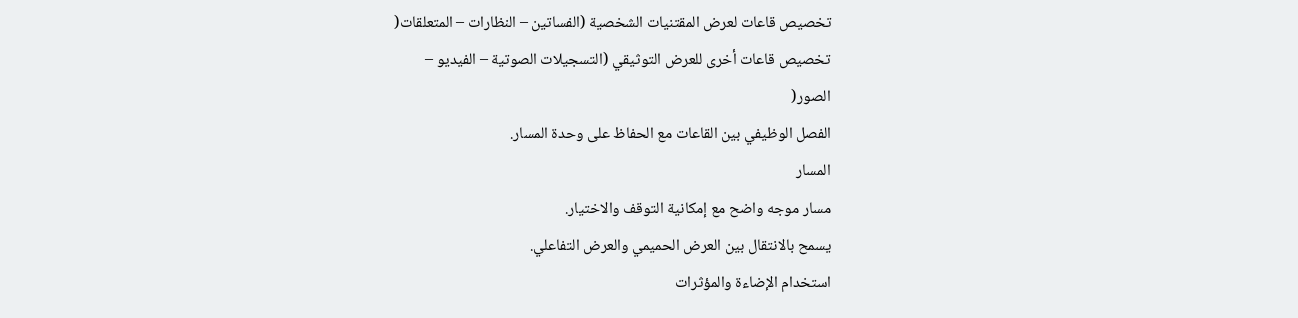تخصيص قاعات لعرض المقتنيات الشخصية (الفساتين – النظارات – المتعلقات(
تخصيص قاعات أخرى للعرض التوثيقي (التسجيلات الصوتية – الفيديو –
الصور(
الفصل الوظيفي بين القاعات مع الحفاظ على وحدة المسار.
المسار
مسار موجه واضح مع إمكانية التوقف والاختيار.
يسمح بالانتقال بين العرض الحميمي والعرض التفاعلي.
استخدام الإضاءة والمؤثرات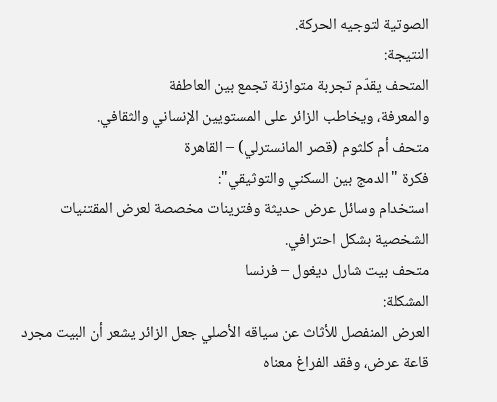الصوتية لتوجيه الحركة.
النتيجة:
المتحف يقدّم تجربة متوازنة تجمع بين العاطفة
والمعرفة، ويخاطب الزائر على المستويين الإنساني والثقافي.
متحف أم كلثوم (قصر المانسترلي) – القاهرة
فكرة "الدمج بين السكني والتوثيقي":
استخدام وسائل عرض حديثة وفترينات مخصصة لعرض المقتنيات الشخصية بشكل احترافي.
متحف بيت شارل ديغول – فرنسا
المشكلة:
العرض المنفصل للأثاث عن سياقه الأصلي جعل الزائر يشعر أن البيت مجرد قاعة عرض، وفقد الفراغ معناه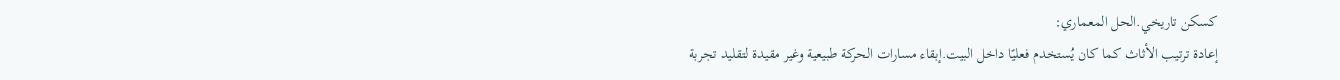كسكن تاريخي.الحل المعماري:
إعادة ترتيب الأثاث كما كان يُستخدم فعليًا داخل البيت.إبقاء مسارات الحركة طبيعية وغير مقيدة لتقليد تجربة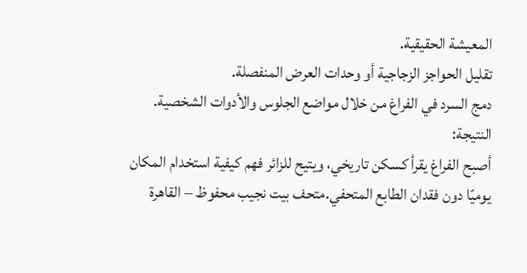المعيشة الحقيقية.
تقليل الحواجز الزجاجية أو وحدات العرض المنفصلة.
دمج السرد في الفراغ من خلال مواضع الجلوس والأدوات الشخصية.
النتيجة:
أصبح الفراغ يقرأ كسكن تاريخي، ويتيح للزائر فهم كيفية استخدام المكان يوميًا دون فقدان الطابع المتحفي.متحف بيت نجيب محفوظ – القاهرة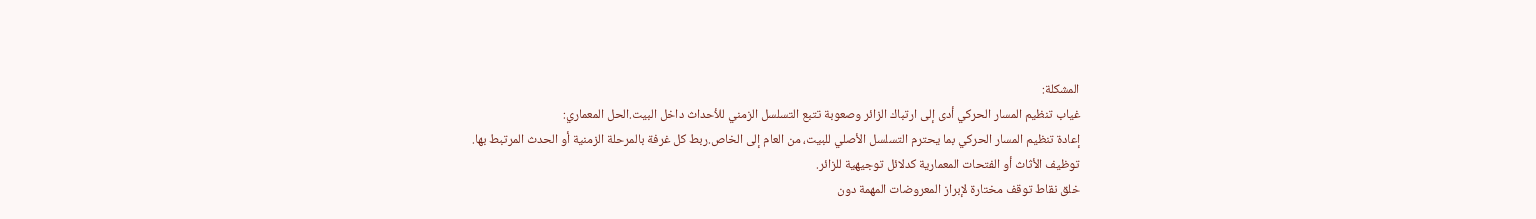المشكلة:
غياب تنظيم المسار الحركي أدى إلى ارتباك الزائر وصعوبة تتبع التسلسل الزمني للأحداث داخل البيت.الحل المعماري:
إعادة تنظيم المسار الحركي بما يحترم التسلسل الأصلي للبيت، من العام إلى الخاص.ربط كل غرفة بالمرحلة الزمنية أو الحدث المرتبط بها.
توظيف الأثاث أو الفتحات المعمارية كدلائل توجيهية للزائر.
خلق نقاط توقف مختارة لإبراز المعروضات المهمة دون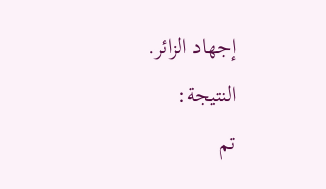إجهاد الزائر.
النتيجة:
تم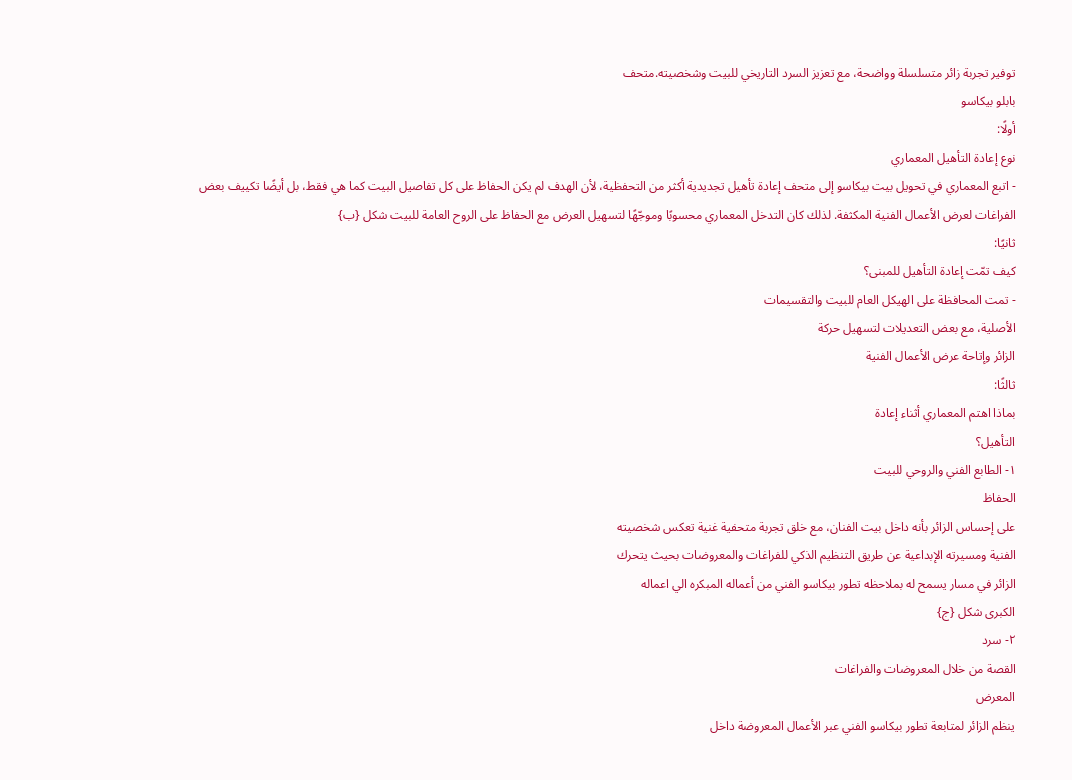توفير تجربة زائر متسلسلة وواضحة، مع تعزيز السرد التاريخي للبيت وشخصيته.متحف
بابلو بيكاسو
أولًا:
نوع إعادة التأهيل المعماري
- اتبع المعماري في تحويل بيت بيكاسو إلى متحف إعادة تأهيل تجديدية أكثر من التحفظية، لأن الهدف لم يكن الحفاظ على كل تفاصيل البيت كما هي فقط، بل أيضًا تكييف بعض الفراغات لعرض الأعمال الفنية المكثفة. لذلك كان التدخل المعماري محسوبًا وموجّهًا لتسهيل العرض مع الحفاظ على الروح العامة للبيت شكل {ب}
ثانيًا:
كيف تمّت إعادة التأهيل للمبنى؟
- تمت المحافظة على الهيكل العام للبيت والتقسيمات
الأصلية، مع بعض التعديلات لتسهيل حركة
الزائر وإتاحة عرض الأعمال الفنية
ثالثًا:
بماذا اهتم المعماري أثناء إعادة
التأهيل؟
١- الطابع الفني والروحي للبيت
الحفاظ
على إحساس الزائر بأنه داخل بيت الفنان، مع خلق تجربة متحفية غنية تعكس شخصيته
الفنية ومسيرته الإبداعية عن طريق التنظيم الذكي للفراغات والمعروضات بحيث يتحرك
الزائر في مسار يسمح له بملاحظه تطور بيكاسو الفني من أعماله المبكره الي اعماله
الكبرى شكل {ج}
٢- سرد
القصة من خلال المعروضات والفراغات
المعرض
ينظم الزائر لمتابعة تطور بيكاسو الفني عبر الأعمال المعروضة داخل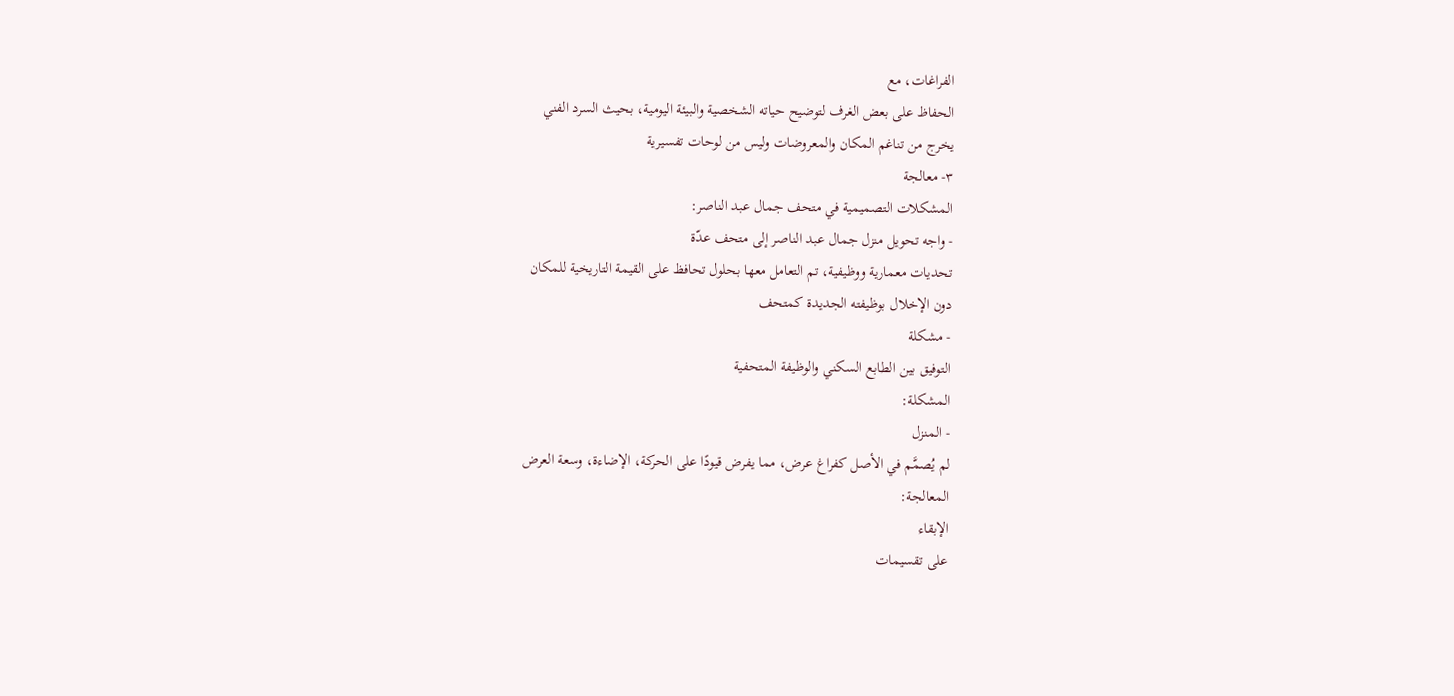الفراغات، مع
الحفاظ على بعض الغرف لتوضيح حياته الشخصية والبيئة اليومية، بحيث السرد الفني
يخرج من تناغم المكان والمعروضات وليس من لوحات تفسيرية
٣- معالجة
المشكلات التصميمية في متحف جمال عبد الناصر:
- واجه تحويل منزل جمال عبد الناصر إلى متحف عدّة
تحديات معمارية ووظيفية، تم التعامل معها بحلول تحافظ على القيمة التاريخية للمكان
دون الإخلال بوظيفته الجديدة كمتحف
- مشكلة
التوفيق بين الطابع السكني والوظيفة المتحفية
المشكلة:
- المنزل
لم يُصمَّم في الأصل كفراغ عرض، مما يفرض قيودًا على الحركة، الإضاءة، وسعة العرض
المعالجة:
الإبقاء
على تقسيمات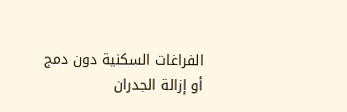الفراغات السكنية دون دمج أو إزالة الجدران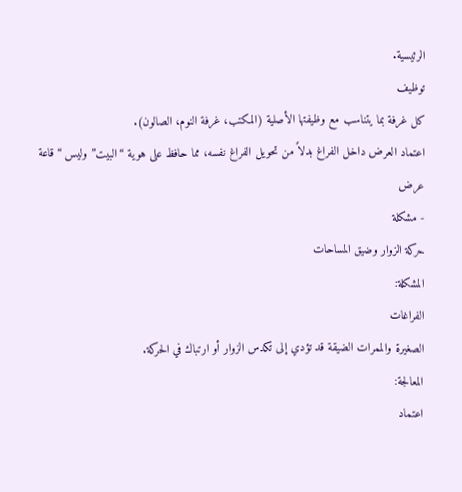الرئيسية.
توظيف
كل غرفة بما يتناسب مع وظيفتها الأصلية (المكتب، غرفة النوم، الصالون).
اعتماد العرض داخل الفراغ بدلاً من تحويل الفراغ نفسه، مما حافظ على هوية “البيت” وليس “قاعة عرض
- مشكلة
حركة الزوار وضيق المساحات
المشكلة:
الفراغات
الصغيرة والممرات الضيقة قد تؤدي إلى تكدس الزوار أو ارتباك في الحركة.
المعالجة:
اعتماد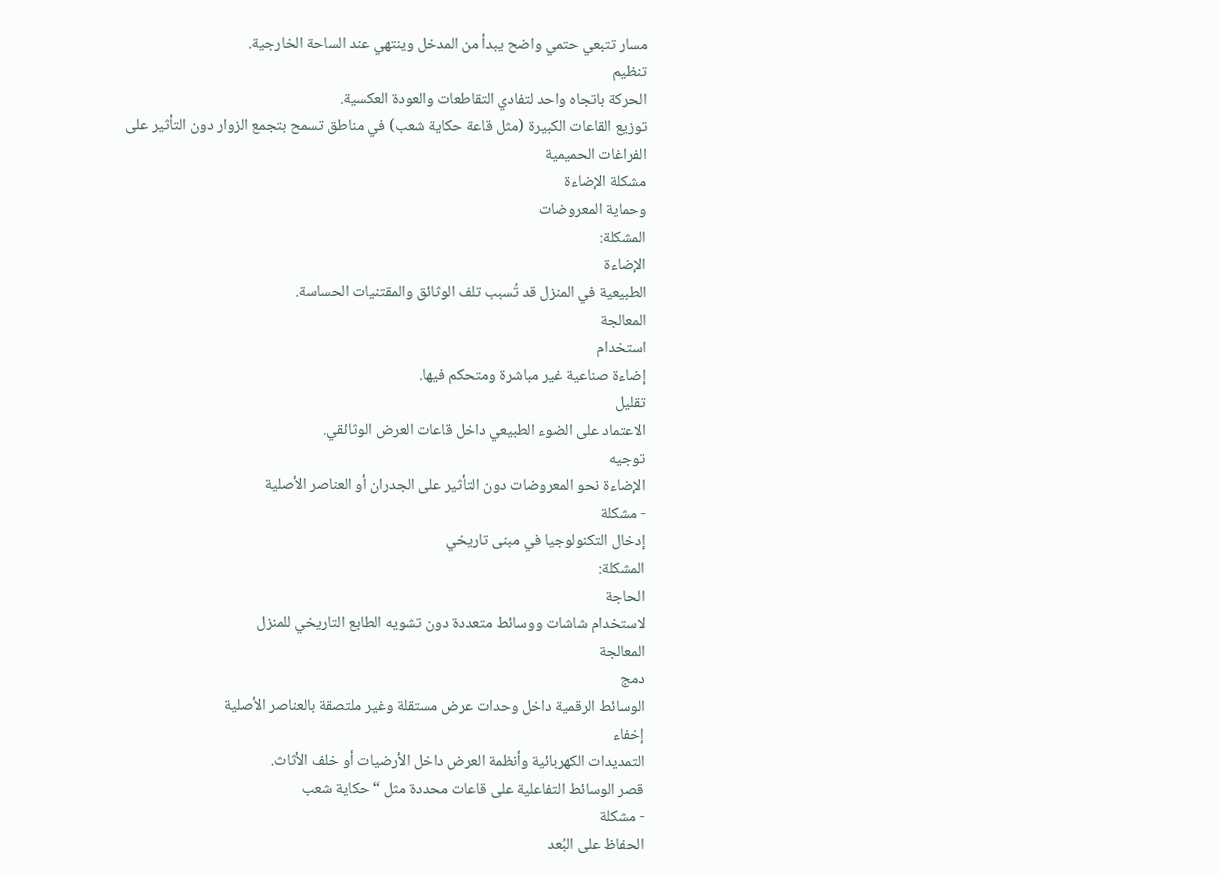مسار تتبعي حتمي واضح يبدأ من المدخل وينتهي عند الساحة الخارجية.
تنظيم
الحركة باتجاه واحد لتفادي التقاطعات والعودة العكسية.
توزيع القاعات الكبيرة (مثل قاعة حكاية شعب) في مناطق تسمح بتجمع الزوار دون التأثير على الفراغات الحميمية
مشكلة الإضاءة
وحماية المعروضات
المشكلة:
الإضاءة
الطبيعية في المنزل قد تُسبب تلف الوثائق والمقتنيات الحساسة.
المعالجة
استخدام
إضاءة صناعية غير مباشرة ومتحكم فيها.
تقليل
الاعتماد على الضوء الطبيعي داخل قاعات العرض الوثائقي.
توجيه
الإضاءة نحو المعروضات دون التأثير على الجدران أو العناصر الأصلية
- مشكلة
إدخال التكنولوجيا في مبنى تاريخي
المشكلة:
الحاجة
لاستخدام شاشات ووسائط متعددة دون تشويه الطابع التاريخي للمنزل
المعالجة
دمج
الوسائط الرقمية داخل وحدات عرض مستقلة وغير ملتصقة بالعناصر الأصلية
إخفاء
التمديدات الكهربائية وأنظمة العرض داخل الأرضيات أو خلف الأثاث.
قصر الوسائط التفاعلية على قاعات محددة مثل “حكاية شعب
- مشكلة
الحفاظ على البُعد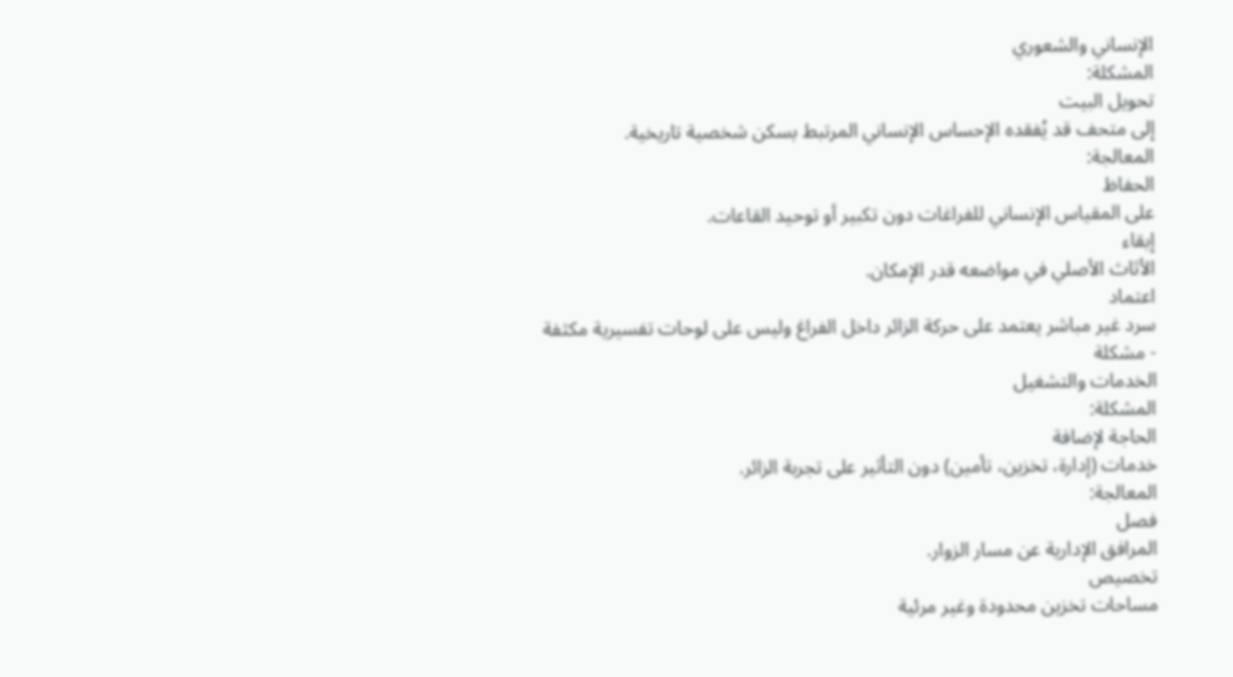الإنساني والشعوري
المشكلة:
تحويل البيت
إلى متحف قد يُفقده الإحساس الإنساني المرتبط بسكن شخصية تاريخية.
المعالجة:
الحفاظ
على المقياس الإنساني للفراغات دون تكبير أو توحيد القاعات.
إبقاء
الأثاث الأصلي في مواضعه قدر الإمكان.
اعتماد
سرد غير مباشر يعتمد على حركة الزائر داخل الفراغ وليس على لوحات تفسيرية مكثفة
- مشكلة
الخدمات والتشغيل
المشكلة:
الحاجة لإضافة
خدمات (إدارة، تخزين، تأمين) دون التأثير على تجربة الزائر.
المعالجة:
فصل
المرافق الإدارية عن مسار الزوار.
تخصيص
مساحات تخزين محدودة وغير مرئية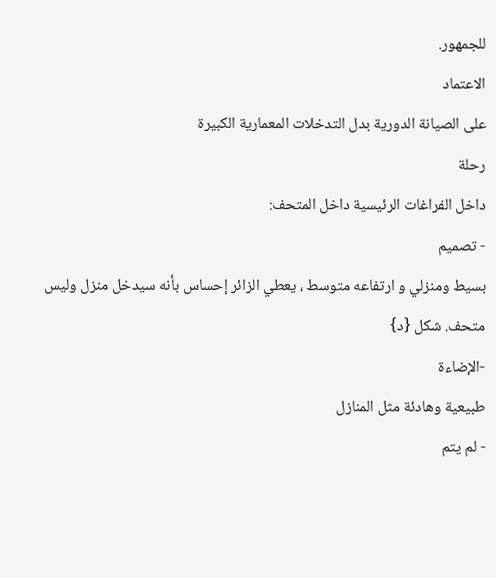للجمهور.
الاعتماد
على الصيانة الدورية بدل التدخلات المعمارية الكبيرة
رحلة
داخل الفراغات الرئيسية داخل المتحف:
- تصميم
بسيط ومنزلي و ارتفاعه متوسط ، يعطي الزائر إحساس بأنه سيدخل منزل وليس متحف. شكل {د}
-الإضاءة
طبيعية وهادئة مثل المنازل
- لم يتم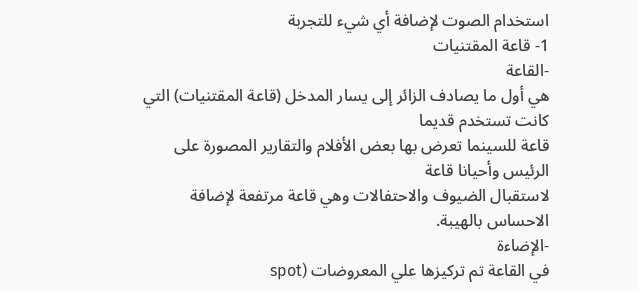استخدام الصوت لإضافة أي شيء للتجربة
1- قاعة المقتنيات
-القاعة
هي أول ما يصادف الزائر إلى يسار المدخل (قاعة المقتنيات) التي كانت تستخدم قديما
قاعة للسينما تعرض بها بعض الأفلام والتقارير المصورة على الرئيس وأحيانا قاعة
لاستقبال الضيوف والاحتفالات وهي قاعة مرتفعة لإضافة الاحساس بالهيبة.
-الإضاءة
في القاعة تم تركيزها علي المعروضات (spot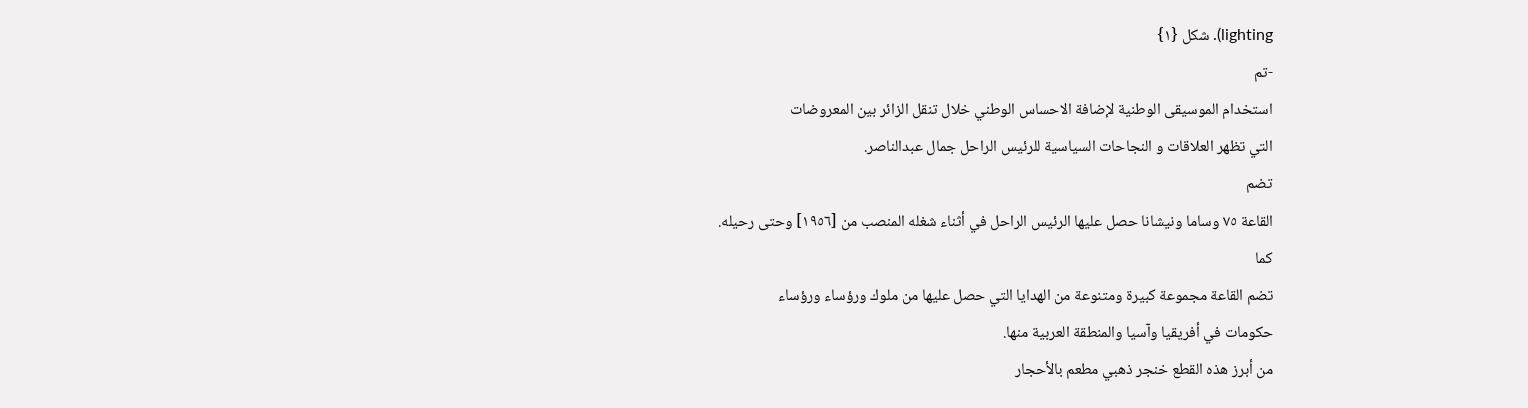lighting). شكل {١}
-تم
استخدام الموسيقى الوطنية لإضافة الاحساس الوطني خلال تنقل الزائر بين المعروضات
التي تظهر العلاقات و النجاحات السياسية للرئيس الراحل جمال عبدالناصر.
تضم
القاعة ٧٥ وساما ونيشانا حصل عليها الرئيس الراحل في أثناء شغله المنصب من [١٩٥٦] وحتى رحيله.
كما
تضم القاعة مجموعة كبيرة ومتنوعة من الهدايا التي حصل عليها من ملوك ورؤساء ورؤساء
حكومات في أفريقيا وآسيا والمنطقة العربية منها.
من أبرز هذه القطع خنجر ذهبي مطعم بالأحجار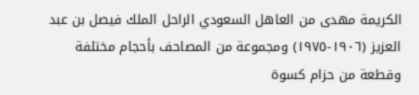الكريمة مهدى من العاهل السعودي الراحل الملك فيصل بن عبد العزيز (١٩٠٦-١٩٧٥) ومجموعة من المصاحف بأحجام مختلفة وقطعة من حزام كسوة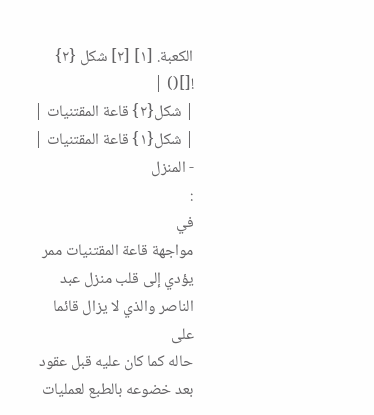الكعبة. [١] [٢] شكل {٢}
![]() |
| شكل{٢} قاعة المقتنيات |
| شكل{١} قاعة المقتنيات |
- المنزل
:
في
مواجهة قاعة المقتنيات ممر يؤدي إلى قلب منزل عبد الناصر والذي لا يزال قائما على
حاله كما كان عليه قبل عقود بعد خضوعه بالطبع لعمليات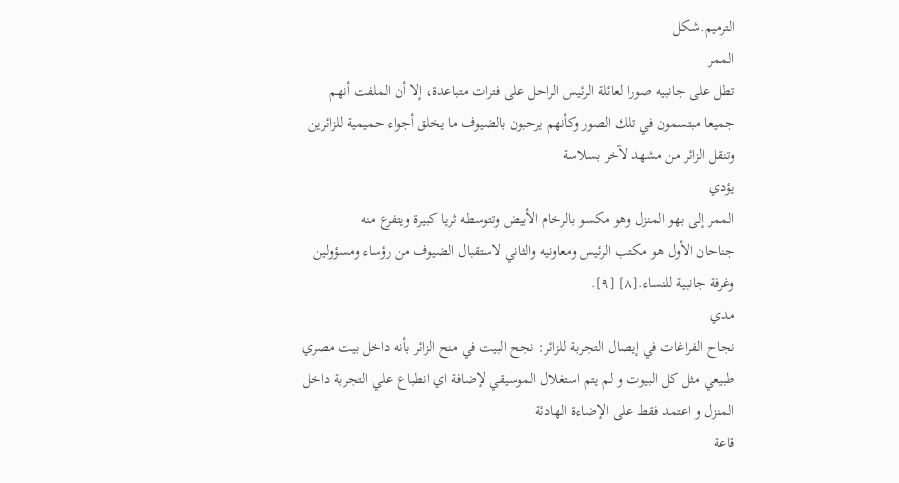الترميم.شكل
الممر
تطل على جانبيه صورا لعائلة الرئيس الراحل على فترات متباعدة، إلا أن الملفت أنهم
جميعا مبتسمون في تلك الصور وكأنهم يرحبون بالضيوف ما يخلق أجواء حميمية للزائرين
وتنقل الزائر من مشهد لآخر بسلاسة
يؤدي
الممر إلى بهو المنزل وهو مكسو بالرخام الأبيض وتتوسطه ثريا كبيرة ويتفرع منه
جناحان الأول هو مكتب الرئيس ومعاونيه والثاني لاستقبال الضيوف من رؤساء ومسؤولين
وغرفة جانبية للنساء.[٨] [٩].
مدي
نجاح الفراغات في إيصال التجربة للزائر: نجح البيت في منح الزائر بأنه داخل بيت مصري
طبيعي مثل كل البيوت و لم يتم استغلال الموسيقي لإضافة اي انطباع علي التجربة داخل
المنزل و اعتمد فقط على الإضاءة الهادئة
قاعة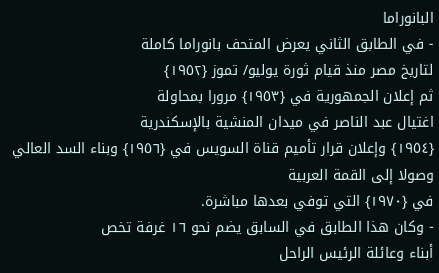البانوراما
- في الطابق الثاني يعرض المتحف بانوراما كاملة
لتاريخ مصر منذ قيام ثورة يوليو/ تموز {١٩٥٢}
ثم إعلان الجمهورية في {١٩٥٣} مرورا بمحاولة
اغتيال عبد الناصر في ميدان المنشية بالإسكندرية
{١٩٥٤} وإعلان قرار تأميم قناة السويس في {١٩٥٦} وبناء السد العالي وصولا إلى القمة العربية
في {١٩٧٠} التي توفي بعدها مباشرة.
- وكان هذا الطابق في السابق يضم نحو ١٦ غرفة تخص
أبناء وعائلة الرئيس الراحل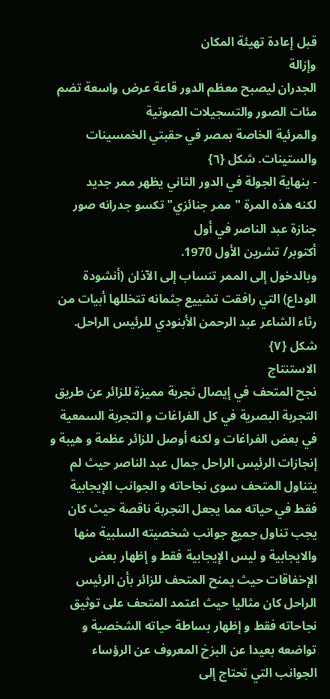قبل إعادة تهيئة المكان
وإزالة
الجدران ليصبح معظم الدور قاعة عرض واسعة تضم مئات الصور والتسجيلات الصوتية
والمرئية الخاصة بمصر في حقبتي الخمسينات والستينات. شكل {٦}
- بنهاية الجولة في الدور الثاني يظهر ممر جديد
لكنه هذه المرة "ممر جنائزي" تكسو جدرانه صور جنازة عبد الناصر في أول
أكتوبر/ تشرين الأول 1970.
وبالدخول إلى الممر تنساب إلى الآذان (أنشودة الوداع) التي رافقت تشييع جثمانه تتخللها أبيات من رثاء الشاعر عبد الرحمن الأبنودي للرئيس الراحل. شكل {٧}
الاستنتاج
نجح المتحف في إيصال تجربة مميزة للزائر عن طريق التجربة البصرية في كل الفراغات و التجربة السمعية في بعض الفراغات و لكنه أوصل للزائر عظمة و هيبة و إنجازات الرئيس الراحل جمال عبد الناصر حيث لم يتناول المتحف سوى نجاحاته و الجوانب الإيجابية فقط في حياته مما يجعل التجربة ناقصة حيث كان يجب تناول جميع جوانب شخصيته السلبية منها والايجابية و ليس الإيجابية فقط و إظهار بعض الإخفاقات حيث يمنح المتحف للزائر بأن الرئيس الراحل كان مثاليا حيث اعتمد المتحف على توثيق نجاحاته فقط و إظهار بساطة حياته الشخصية و تواضعه بعيدا عن البزخ المعروف عن الرؤساء
الجوانب التي تحتاج إلى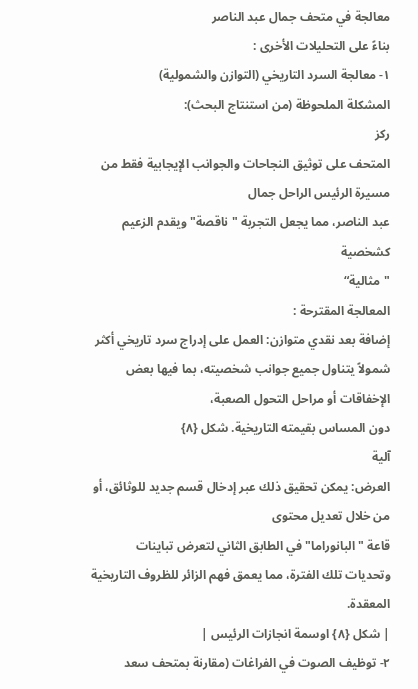معالجة في متحف جمال عبد الناصر
بناءً على التحليلات الأخرى :
١- معالجة السرد التاريخي (التوازن والشمولية)
المشكلة الملحوظة (من استنتاج البحث):
ركز
المتحف على توثيق النجاحات والجوانب الإيجابية فقط من مسيرة الرئيس الراحل جمال
عبد الناصر، مما يجعل التجربة "ناقصة" ويقدم الزعيم كشخصية
"مثالية“
المعالجة المقترحة :
إضافة بعد نقدي متوازن: العمل على إدراج سرد تاريخي أكثر
شمولاً يتناول جميع جوانب شخصيته، بما فيها بعض الإخفاقات أو مراحل التحول الصعبة،
دون المساس بقيمته التاريخية. شكل {٨}
آلية
العرض: يمكن تحقيق ذلك عبر إدخال قسم جديد للوثائق، أو من خلال تعديل محتوى
قاعة "البانوراما" في الطابق الثاني لتعرض تباينات
وتحديات تلك الفترة، مما يعمق فهم الزائر للظروف التاريخية المعقدة.
| شكل {٨} اوسمة انجازات الرئيس |
٢- توظيف الصوت في الفراغات (مقارنة بمتحف سعد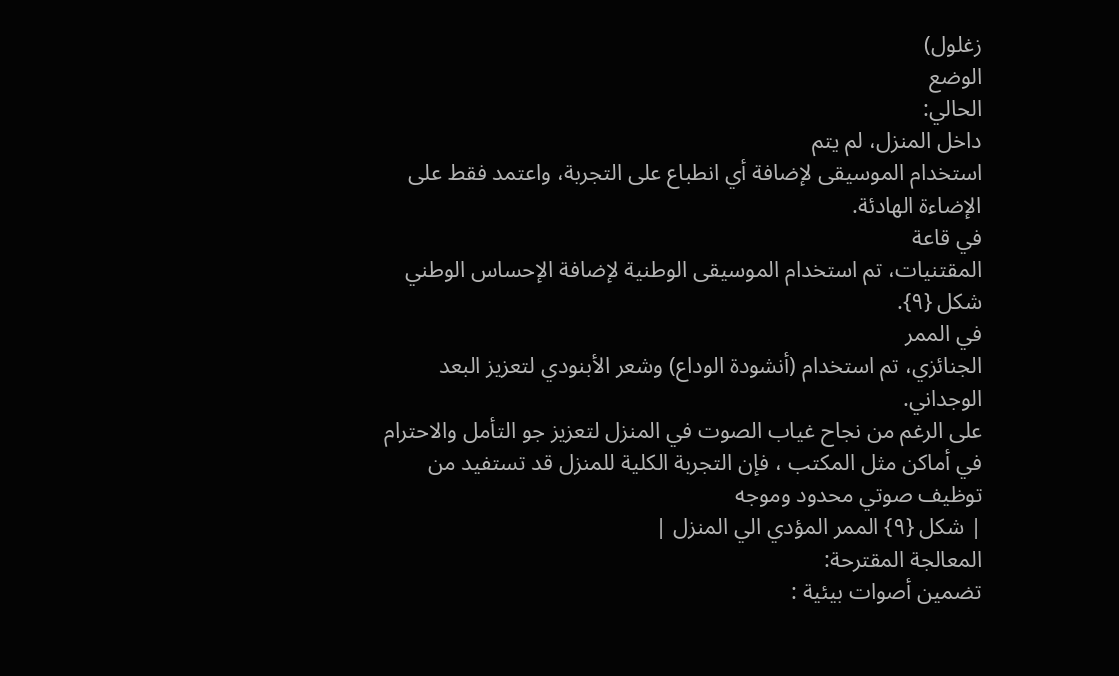زغلول)
الوضع
الحالي:
داخل المنزل، لم يتم
استخدام الموسيقى لإضافة أي انطباع على التجربة، واعتمد فقط على الإضاءة الهادئة.
في قاعة
المقتنيات، تم استخدام الموسيقى الوطنية لإضافة الإحساس الوطني شكل {٩}.
في الممر
الجنائزي، تم استخدام (أنشودة الوداع) وشعر الأبنودي لتعزيز البعد الوجداني.
على الرغم من نجاح غياب الصوت في المنزل لتعزيز جو التأمل والاحترام في أماكن مثل المكتب ، فإن التجربة الكلية للمنزل قد تستفيد من توظيف صوتي محدود وموجه
| شكل {٩} الممر المؤدي الي المنزل |
المعالجة المقترحة:
تضمين أصوات بيئية :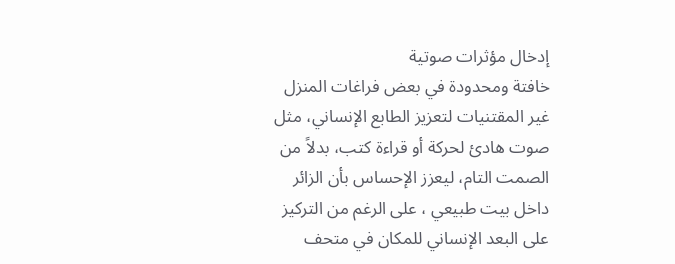إدخال مؤثرات صوتية
خافتة ومحدودة في بعض فراغات المنزل غير المقتنيات لتعزيز الطابع الإنساني، مثل
صوت هادئ لحركة أو قراءة كتب، بدلاً من الصمت التام، ليعزز الإحساس بأن الزائر
داخل بيت طبيعي ، على الرغم من التركيز
على البعد الإنساني للمكان في متحف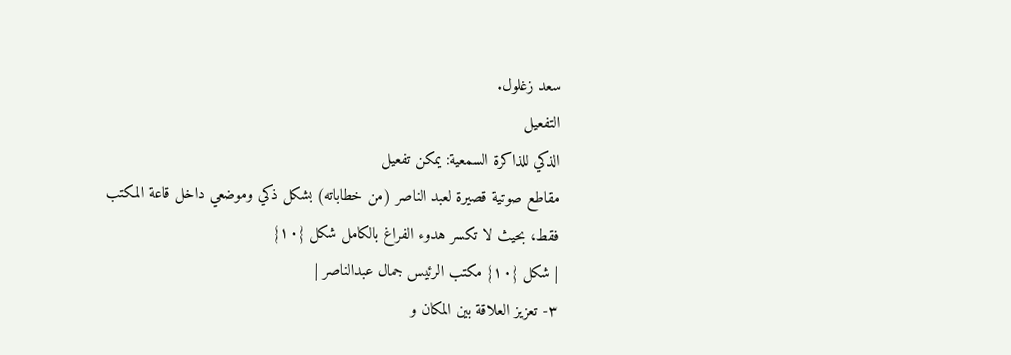سعد زغلول.
التفعيل
الذكي للذاكرة السمعية: يمكن تفعيل
مقاطع صوتية قصيرة لعبد الناصر (من خطاباته) بشكل ذكي وموضعي داخل قاعة المكتب
فقط، بحيث لا تكسر هدوء الفراغ بالكامل شكل {١٠}
| شكل {١٠} مكتب الرئيس جمال عبدالناصر |
٣- تعزيز العلاقة بين المكان و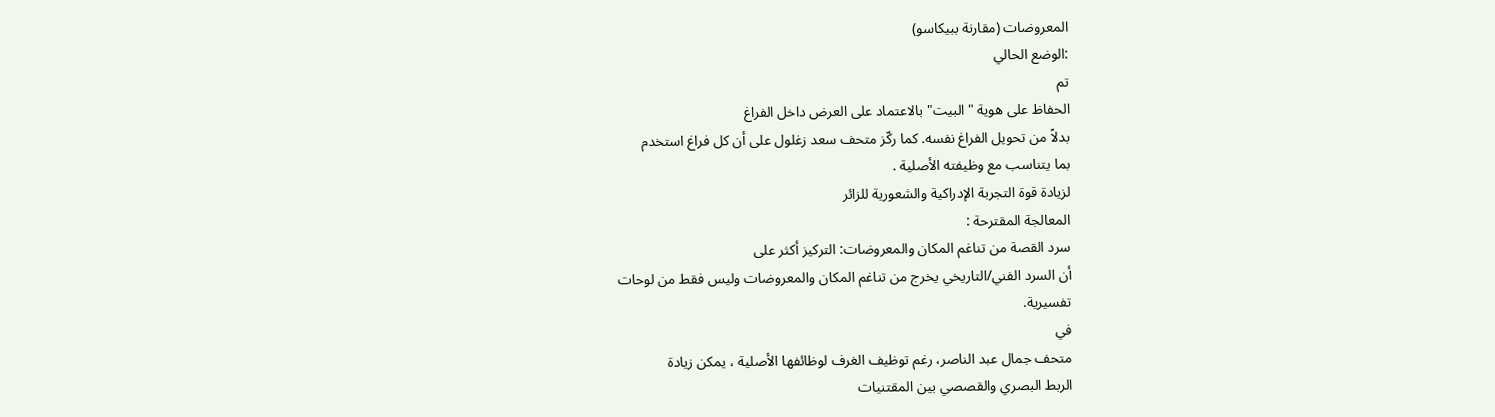المعروضات (مقارنة ببيكاسو)
:الوضع الحالي
تم
الحفاظ على هوية "البيت" بالاعتماد على العرض داخل الفراغ
بدلاً من تحويل الفراغ نفسه. كما ركّز متحف سعد زغلول على أن كل فراغ استخدم
بما يتناسب مع وظيفته الأصلية .
لزيادة قوة التجربة الإدراكية والشعورية للزائر
المعالجة المقترحة :
سرد القصة من تناغم المكان والمعروضات: التركيز أكثر على
أن السرد الفني/التاريخي يخرج من تناغم المكان والمعروضات وليس فقط من لوحات
تفسيرية.
في
متحف جمال عبد الناصر، رغم توظيف الغرف لوظائفها الأصلية ، يمكن زيادة
الربط البصري والقصصي بين المقتنيات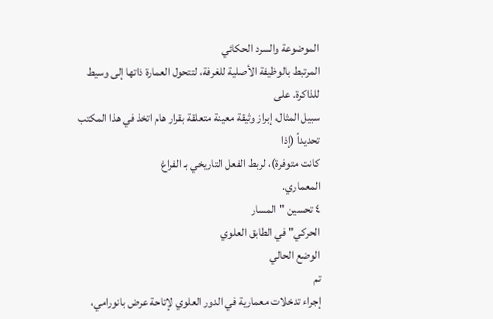الموضوعة والسرد الحكائي
المرتبط بالوظيفة الأصلية للغرفة، لتتحول العمارة ذاتها إلى وسيط للذاكرة. على
سبيل المثال، إبراز وثيقة معينة متعلقة بقرار هام اتخذ في هذا المكتب تحديداً (إذا
كانت متوفرة)، لربط الفعل التاريخي بـ الفراغ
المعماري.
٤ تحسين "المسار
الحركي" في الطابق العلوي
الوضع الحالي
تم
إجراء تدخلات معمارية في الدور العلوي لإتاحة عرض بانورامي،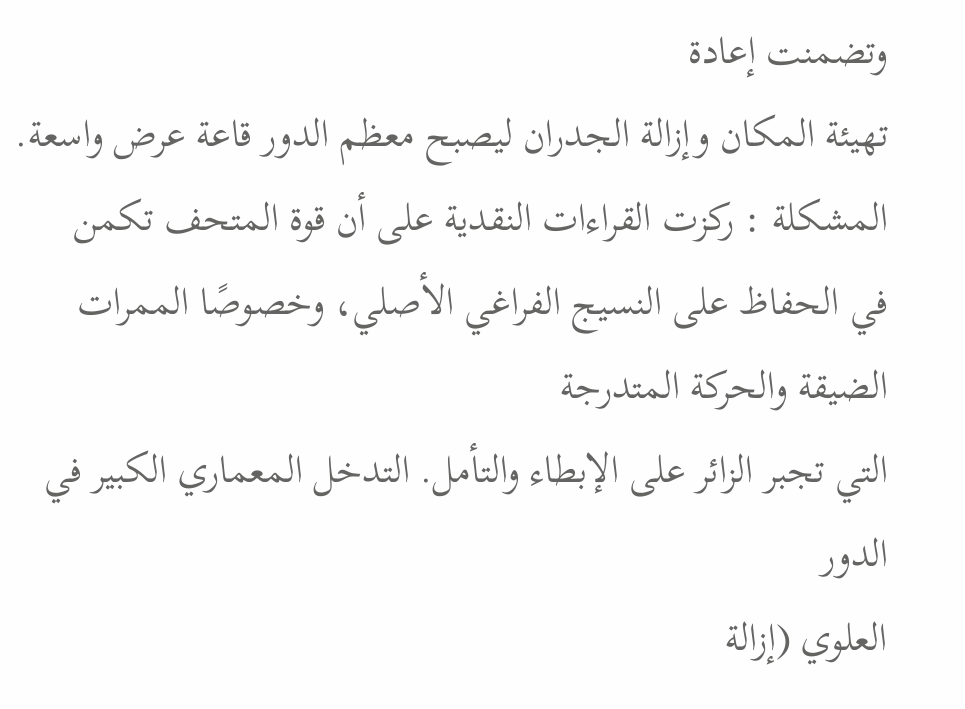وتضمنت إعادة
تهيئة المكان وإزالة الجدران ليصبح معظم الدور قاعة عرض واسعة.
المشكلة : ركزت القراءات النقدية على أن قوة المتحف تكمن
في الحفاظ على النسيج الفراغي الأصلي، وخصوصًا الممرات الضيقة والحركة المتدرجة
التي تجبر الزائر على الإبطاء والتأمل. التدخل المعماري الكبير في الدور
العلوي (إزالة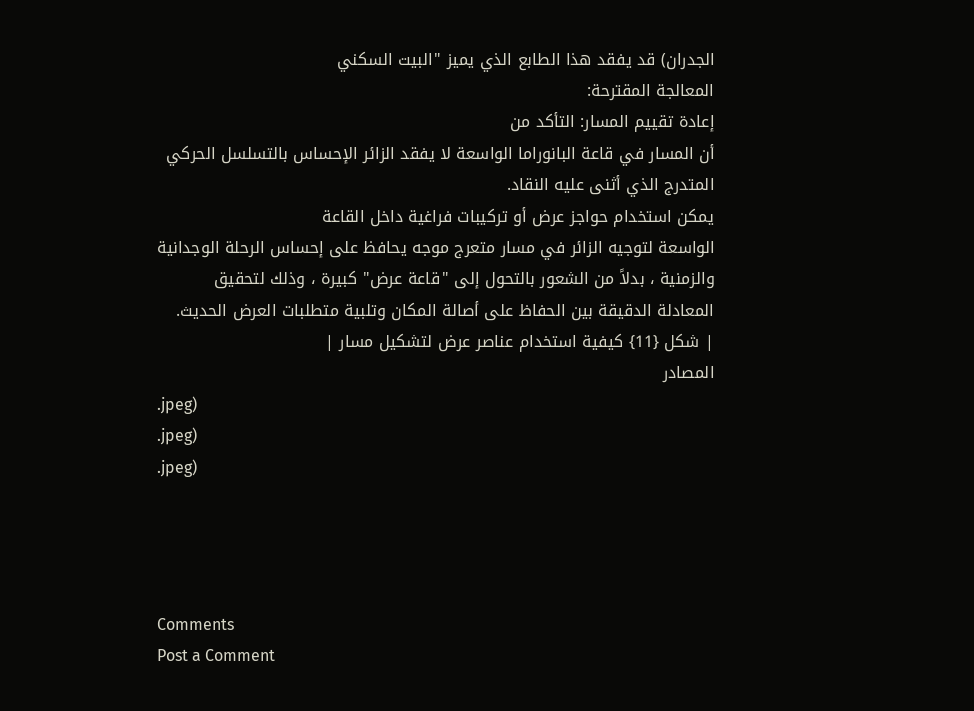الجدران) قد يفقد هذا الطابع الذي يميز "البيت السكني
المعالجة المقترحة:
إعادة تقييم المسار: التأكد من
أن المسار في قاعة البانوراما الواسعة لا يفقد الزائر الإحساس بالتسلسل الحركي
المتدرج الذي أثنى عليه النقاد.
يمكن استخدام حواجز عرض أو تركيبات فراغية داخل القاعة
الواسعة لتوجيه الزائر في مسار متعرج موجه يحافظ على إحساس الرحلة الوجدانية
والزمنية ، بدلاً من الشعور بالتحول إلى "قاعة عرض" كبيرة ، وذلك لتحقيق
المعادلة الدقيقة بين الحفاظ على أصالة المكان وتلبية متطلبات العرض الحديث.
| شكل {11} كيفية استخدام عناصر عرض لتشكيل مسار |
المصادر
.jpeg)
.jpeg)
.jpeg)




Comments
Post a Comment